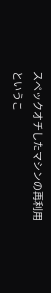スペックオチしたマシンの再利用というこ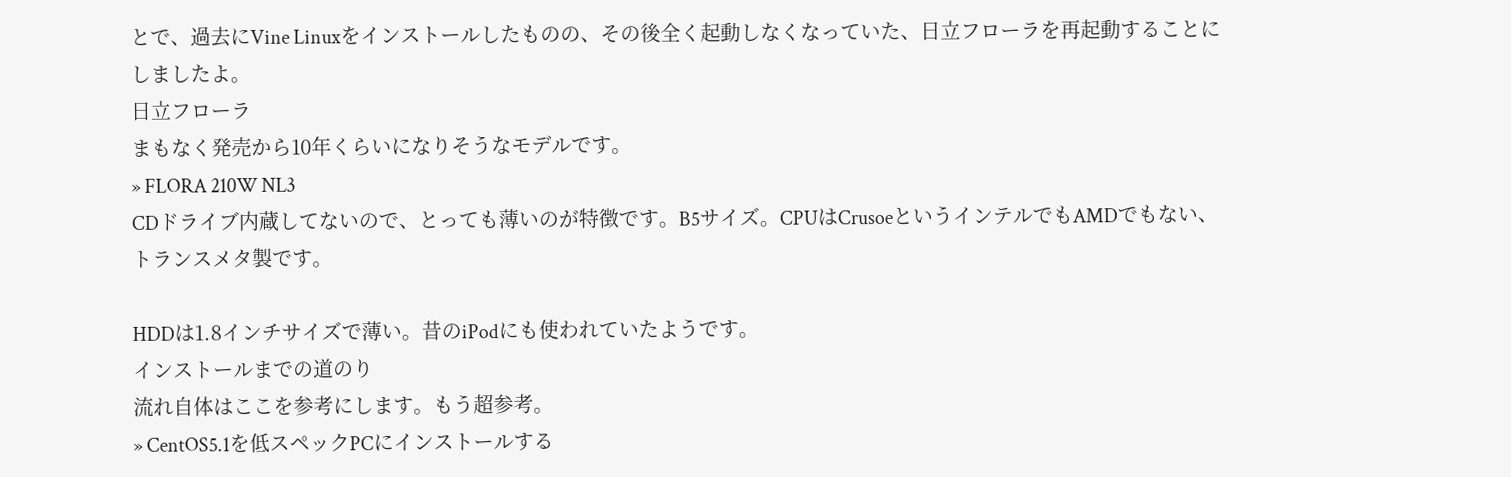とで、過去にVine Linuxをインストールしたものの、その後全く起動しなくなっていた、日立フローラを再起動することにしましたよ。
日立フローラ
まもなく発売から10年くらいになりそうなモデルです。
» FLORA 210W NL3
CDドライブ内蔵してないので、とっても薄いのが特徴です。B5サイズ。CPUはCrusoeというインテルでもAMDでもない、トランスメタ製です。

HDDは1.8インチサイズで薄い。昔のiPodにも使われていたようです。
インストールまでの道のり
流れ自体はここを参考にします。もう超参考。
» CentOS5.1を低スペックPCにインストールする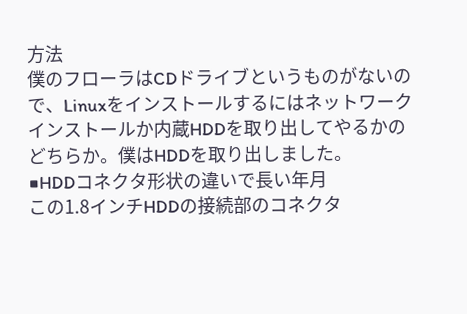方法
僕のフローラはCDドライブというものがないので、Linuxをインストールするにはネットワークインストールか内蔵HDDを取り出してやるかのどちらか。僕はHDDを取り出しました。
■HDDコネクタ形状の違いで長い年月
この1.8インチHDDの接続部のコネクタ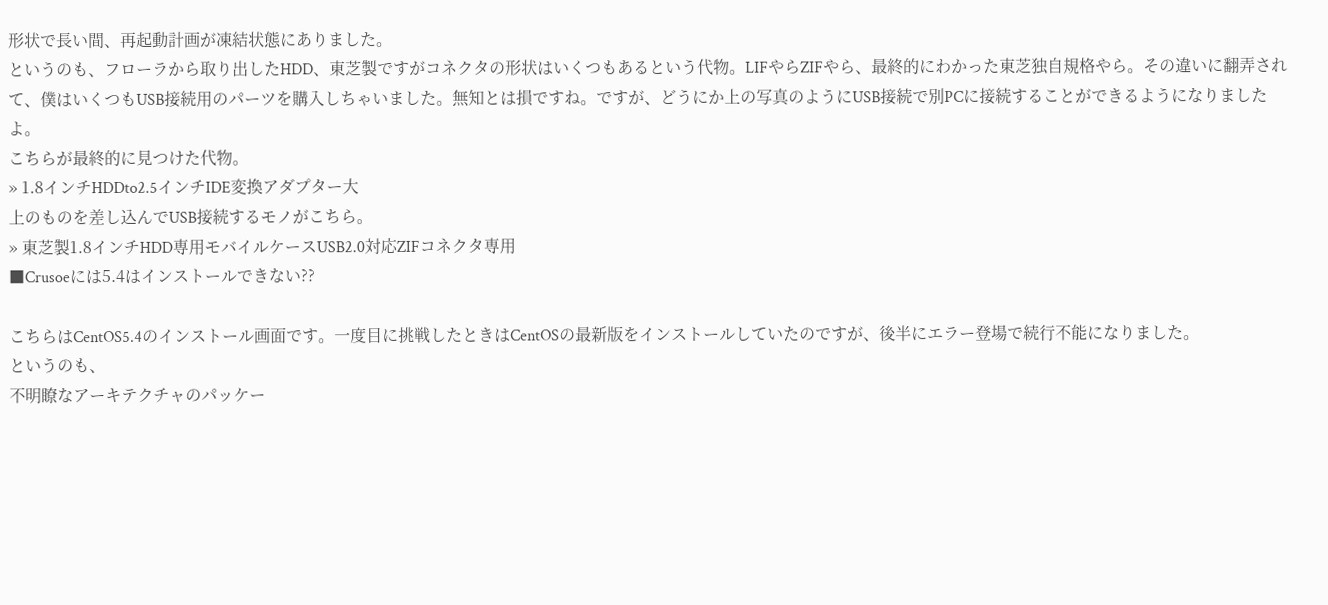形状で長い間、再起動計画が凍結状態にありました。
というのも、フローラから取り出したHDD、東芝製ですがコネクタの形状はいくつもあるという代物。LIFやらZIFやら、最終的にわかった東芝独自規格やら。その違いに翻弄されて、僕はいくつもUSB接続用のパーツを購入しちゃいました。無知とは損ですね。ですが、どうにか上の写真のようにUSB接続で別PCに接続することができるようになりましたよ。
こちらが最終的に見つけた代物。
» 1.8インチHDDto2.5インチIDE変換アダプター大
上のものを差し込んでUSB接続するモノがこちら。
» 東芝製1.8インチHDD専用モバイルケースUSB2.0対応ZIFコネクタ専用
■Crusoeには5.4はインストールできない??

こちらはCentOS5.4のインストール画面です。一度目に挑戦したときはCentOSの最新版をインストールしていたのですが、後半にエラー登場で続行不能になりました。
というのも、
不明瞭なアーキテクチャのパッケー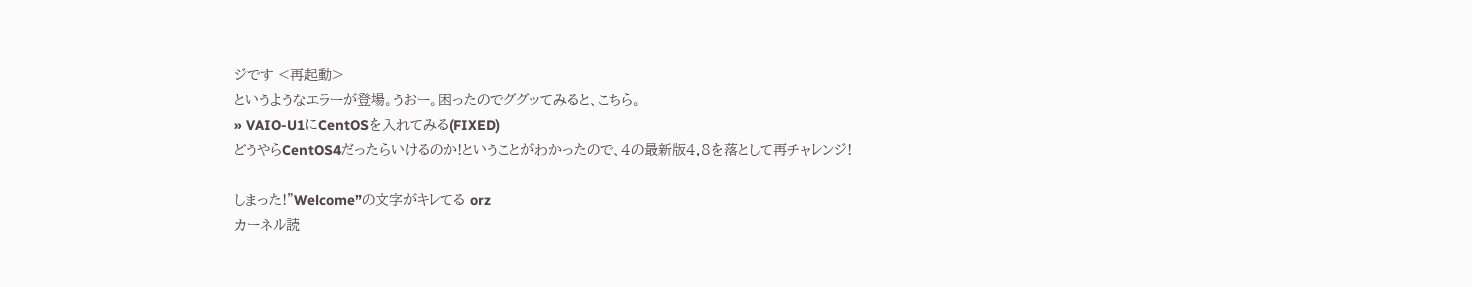ジです <再起動>
というようなエラーが登場。うおー。困ったのでググッてみると、こちら。
» VAIO-U1にCentOSを入れてみる(FIXED)
どうやらCentOS4だったらいけるのか!ということがわかったので、4の最新版4.8を落として再チャレンジ!

しまった!”Welcome”の文字がキレてる orz
カーネル読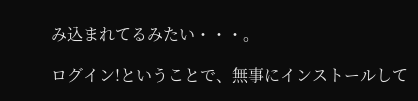み込まれてるみたい・・・。

ログイン!ということで、無事にインストールして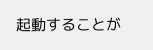起動することが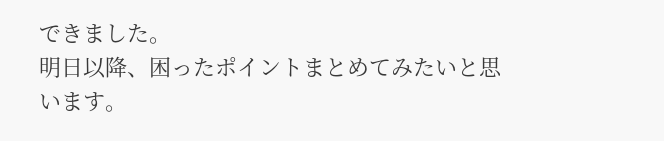できました。
明日以降、困ったポイントまとめてみたいと思います。